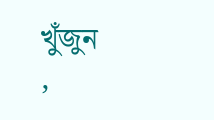খুঁজুন
,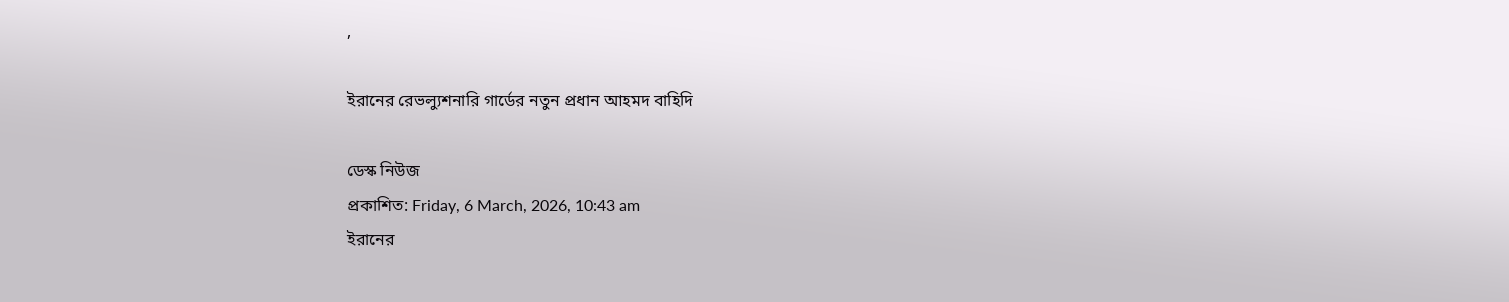,

ইরানের রেভল্যুশনারি গার্ডের নতুন প্রধান আহমদ বাহিদি

ডেস্ক নিউজ
প্রকাশিত: Friday, 6 March, 2026, 10:43 am
ইরানের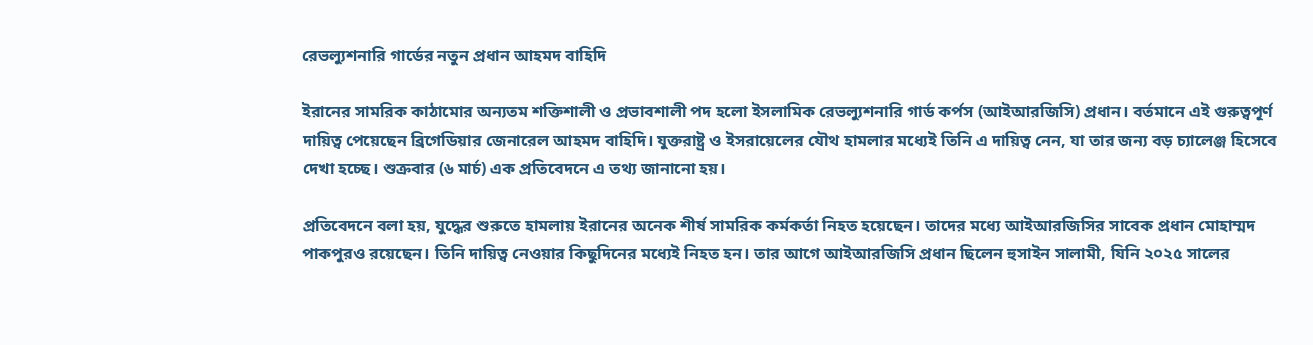রেভল্যুশনারি গার্ডের নতুন প্রধান আহমদ বাহিদি

ইরানের সামরিক কাঠামোর অন্যতম শক্তিশালী ও প্রভাবশালী পদ হলো ইসলামিক রেভল্যুশনারি গার্ড কর্পস (আইআরজিসি) প্রধান। বর্তমানে এই গুরুত্বপূর্ণ দায়িত্ব পেয়েছেন ব্রিগেডিয়ার জেনারেল আহমদ বাহিদি। যুক্তরাষ্ট্র ও ইসরায়েলের যৌথ হামলার মধ্যেই তিনি এ দায়িত্ব নেন, যা তার জন্য বড় চ্যালেঞ্জ হিসেবে দেখা হচ্ছে। শুক্রবার (৬ মার্চ) এক প্রতিবেদনে এ তথ্য জানানো হয়।

প্রতিবেদনে বলা হয়, যুদ্ধের শুরুতে হামলায় ইরানের অনেক শীর্ষ সামরিক কর্মকর্তা নিহত হয়েছেন। তাদের মধ্যে আইআরজিসির সাবেক প্রধান মোহাম্মদ পাকপুরও রয়েছেন। তিনি দায়িত্ব নেওয়ার কিছুদিনের মধ্যেই নিহত হন। তার আগে আইআরজিসি প্রধান ছিলেন হুসাইন সালামী, যিনি ২০২৫ সালের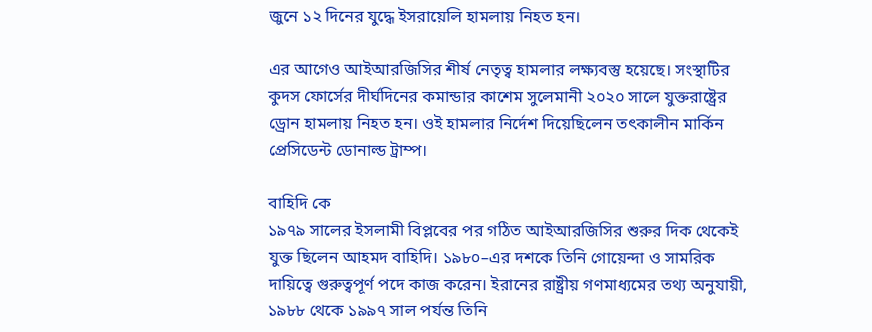জুনে ১২ দিনের যুদ্ধে ইসরায়েলি হামলায় নিহত হন।

এর আগেও আইআরজিসির শীর্ষ নেতৃত্ব হামলার লক্ষ্যবস্তু হয়েছে। সংস্থাটির কুদস ফোর্সের দীর্ঘদিনের কমান্ডার কাশেম সুলেমানী ২০২০ সালে যুক্তরাষ্ট্রের ড্রোন হামলায় নিহত হন। ওই হামলার নির্দেশ দিয়েছিলেন তৎকালীন মার্কিন প্রেসিডেন্ট ডোনাল্ড ট্রাম্প।

বাহিদি কে
১৯৭৯ সালের ইসলামী বিপ্লবের পর গঠিত আইআরজিসির শুরুর দিক থেকেই যুক্ত ছিলেন আহমদ বাহিদি। ১৯৮০–এর দশকে তিনি গোয়েন্দা ও সামরিক দায়িত্বে গুরুত্বপূর্ণ পদে কাজ করেন। ইরানের রাষ্ট্রীয় গণমাধ্যমের তথ্য অনুযায়ী, ১৯৮৮ থেকে ১৯৯৭ সাল পর্যন্ত তিনি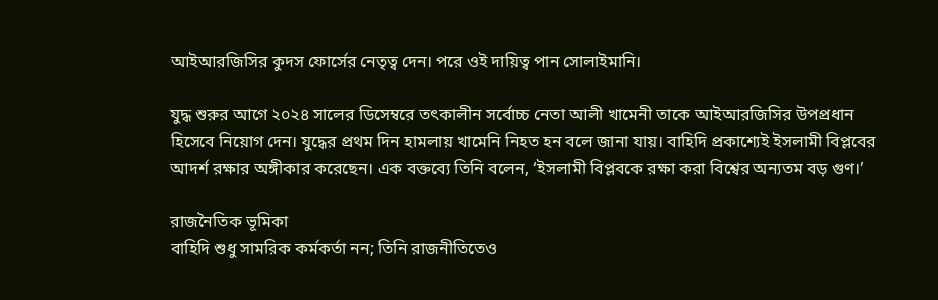আইআরজিসির কুদস ফোর্সের নেতৃত্ব দেন। পরে ওই দায়িত্ব পান সোলাইমানি।

যুদ্ধ শুরুর আগে ২০২৪ সালের ডিসেম্বরে তৎকালীন সর্বোচ্চ নেতা আলী খামেনী তাকে আইআরজিসির উপপ্রধান হিসেবে নিয়োগ দেন। যুদ্ধের প্রথম দিন হামলায় খামেনি নিহত হন বলে জানা যায়। বাহিদি প্রকাশ্যেই ইসলামী বিপ্লবের আদর্শ রক্ষার অঙ্গীকার করেছেন। এক বক্তব্যে তিনি বলেন, ‘ইসলামী বিপ্লবকে রক্ষা করা বিশ্বের অন্যতম বড় গুণ।’

রাজনৈতিক ভূমিকা
বাহিদি শুধু সামরিক কর্মকর্তা নন; তিনি রাজনীতিতেও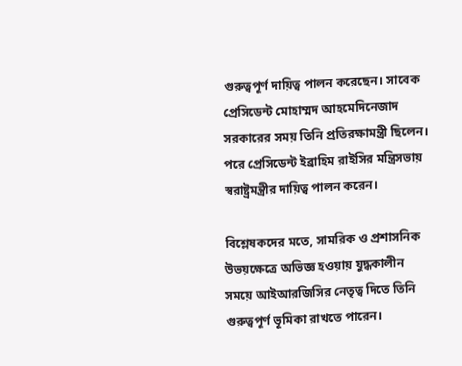গুরুত্বপূর্ণ দায়িত্ব পালন করেছেন। সাবেক প্রেসিডেন্ট মোহাম্মদ আহমেদিনেজাদ সরকারের সময় তিনি প্রতিরক্ষামন্ত্রী ছিলেন। পরে প্রেসিডেন্ট ইব্রাহিম রাইসির মন্ত্রিসভায় স্বরাষ্ট্রমন্ত্রীর দায়িত্ব পালন করেন।

বিশ্লেষকদের মতে, সামরিক ও প্রশাসনিক উভয়ক্ষেত্রে অভিজ্ঞ হওয়ায় যুদ্ধকালীন সময়ে আইআরজিসির নেতৃত্ব দিতে তিনি গুরুত্বপূর্ণ ভূমিকা রাখতে পারেন।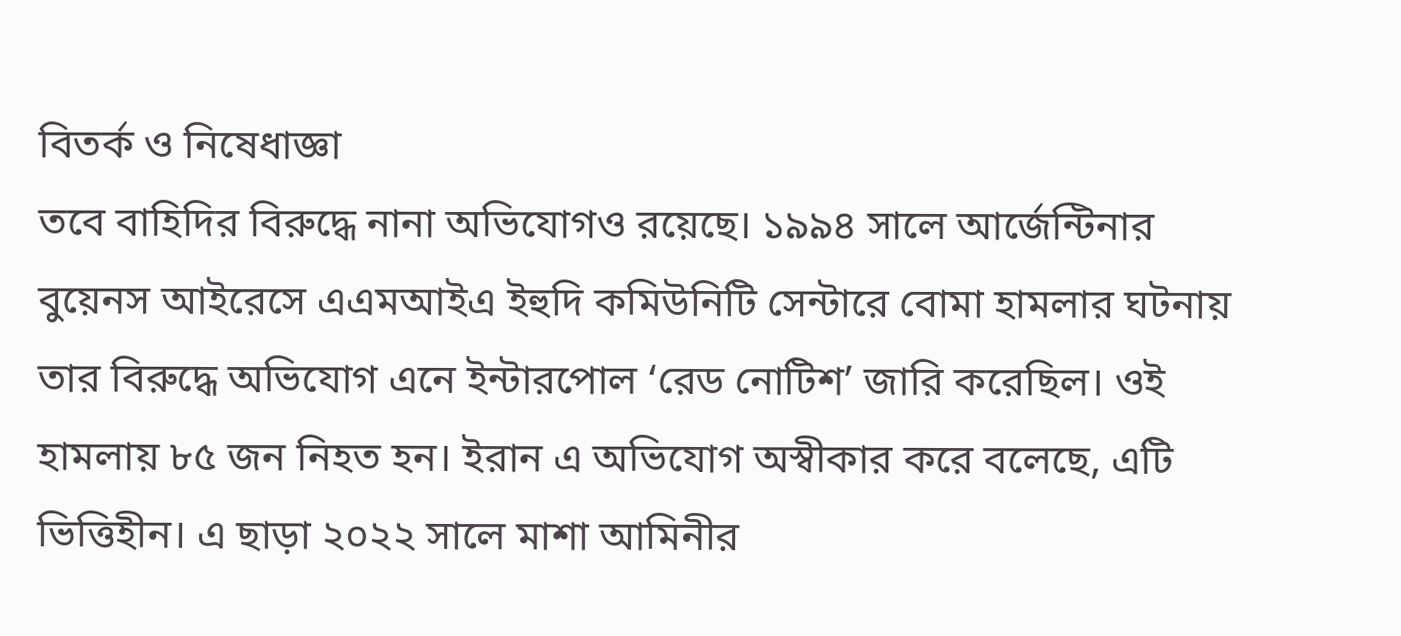বিতর্ক ও নিষেধাজ্ঞা
তবে বাহিদির বিরুদ্ধে নানা অভিযোগও রয়েছে। ১৯৯৪ সালে আর্জেন্টিনার বুয়েনস আইরেসে এএমআইএ ইহুদি কমিউনিটি সেন্টারে বোমা হামলার ঘটনায় তার বিরুদ্ধে অভিযোগ এনে ইন্টারপোল ‘রেড নোটিশ’ জারি করেছিল। ওই হামলায় ৮৫ জন নিহত হন। ইরান এ অভিযোগ অস্বীকার করে বলেছে, এটি ভিত্তিহীন। এ ছাড়া ২০২২ সালে মাশা আমিনীর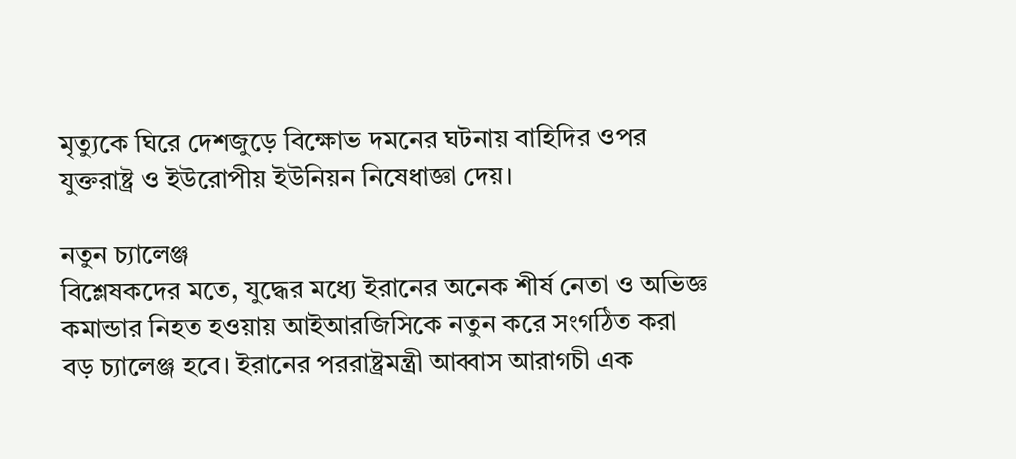মৃত্যুকে ঘিরে দেশজুড়ে বিক্ষোভ দমনের ঘটনায় বাহিদির ওপর যুক্তরাষ্ট্র ও ইউরোপীয় ইউনিয়ন নিষেধাজ্ঞা দেয়।

নতুন চ্যালেঞ্জ
বিশ্লেষকদের মতে, যুদ্ধের মধ্যে ইরানের অনেক শীর্ষ নেতা ও অভিজ্ঞ কমান্ডার নিহত হওয়ায় আইআরজিসিকে নতুন করে সংগঠিত করা বড় চ্যালেঞ্জ হবে। ইরানের পররাষ্ট্রমন্ত্রী আব্বাস আরাগচী এক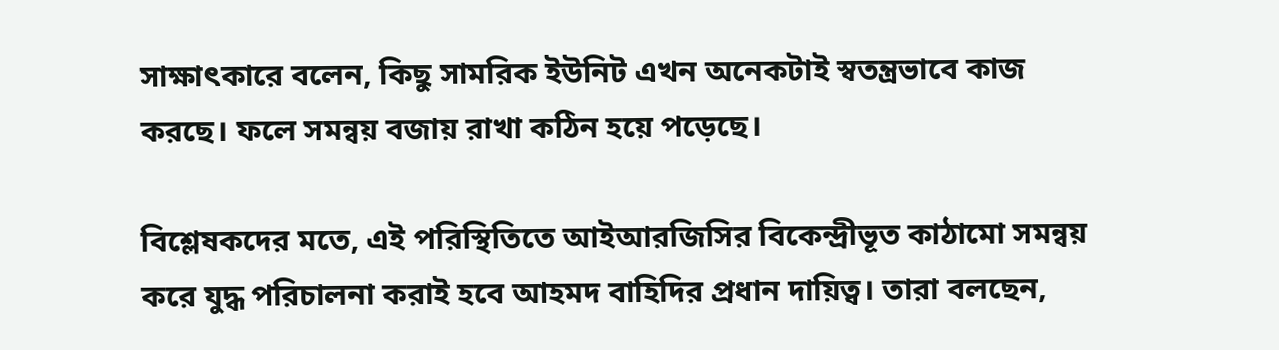সাক্ষাৎকারে বলেন, কিছু সামরিক ইউনিট এখন অনেকটাই স্বতন্ত্রভাবে কাজ করছে। ফলে সমন্বয় বজায় রাখা কঠিন হয়ে পড়েছে।

বিশ্লেষকদের মতে, এই পরিস্থিতিতে আইআরজিসির বিকেন্দ্রীভূত কাঠামো সমন্বয় করে যুদ্ধ পরিচালনা করাই হবে আহমদ বাহিদির প্রধান দায়িত্ব। তারা বলছেন,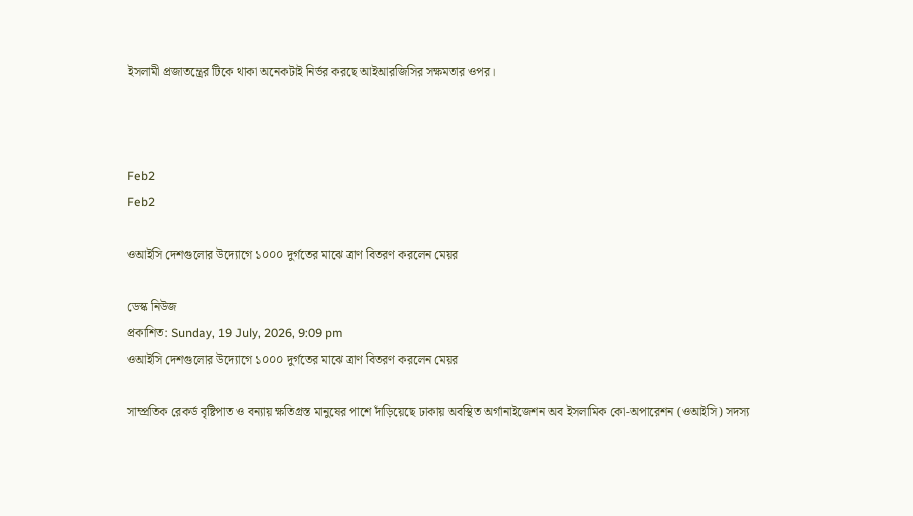ইসলামী প্রজাতন্ত্রের টিকে থাকা অনেকটাই নির্ভর করছে আইআরজিসির সক্ষমতার ওপর।



Feb2
Feb2

ওআইসি দেশগুলোর উদ্যোগে ১০০০ দুর্গতের মাঝে ত্রাণ বিতরণ করলেন মেয়র

ডেস্ক নিউজ
প্রকাশিত: Sunday, 19 July, 2026, 9:09 pm
ওআইসি দেশগুলোর উদ্যোগে ১০০০ দুর্গতের মাঝে ত্রাণ বিতরণ করলেন মেয়র

সাম্প্রতিক রেকর্ড বৃষ্টিপাত ও বন্যায় ক্ষতিগ্রস্ত মানুষের পাশে দাঁড়িয়েছে ঢাকায় অবস্থিত অর্গানাইজেশন অব ইসলামিক কো-অপারেশন (ওআইসি) সদস্য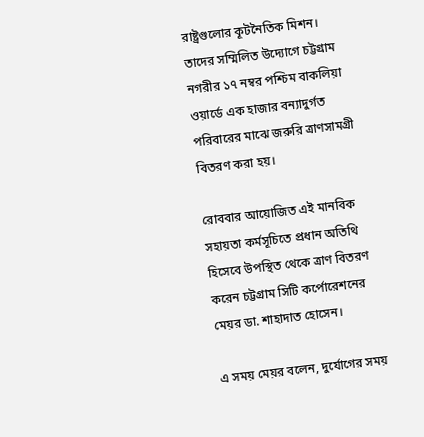রাষ্ট্রগুলোর কূটনৈতিক মিশন। তাদের সম্মিলিত উদ্যোগে চট্টগ্রাম নগরীর ১৭ নম্বর পশ্চিম বাকলিয়া ওয়ার্ডে এক হাজার বন্যাদুর্গত পরিবারের মাঝে জরুরি ত্রাণসামগ্রী বিতরণ করা হয়।

রোববার আয়োজিত এই মানবিক সহায়তা কর্মসূচিতে প্রধান অতিথি হিসেবে উপস্থিত থেকে ত্রাণ বিতরণ করেন চট্টগ্রাম সিটি কর্পোরেশনের মেয়র ডা. শাহাদাত হোসেন।

এ সময় মেয়র বলেন, দুর্যোগের সময়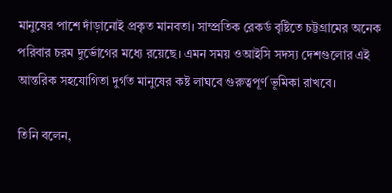মানুষের পাশে দাঁড়ানোই প্রকৃত মানবতা। সাম্প্রতিক রেকর্ড বৃষ্টিতে চট্টগ্রামের অনেক পরিবার চরম দুর্ভোগের মধ্যে রয়েছে। এমন সময় ওআইসি সদস্য দেশগুলোর এই আন্তরিক সহযোগিতা দুর্গত মানুষের কষ্ট লাঘবে গুরুত্বপূর্ণ ভূমিকা রাখবে।

তিনি বলেন,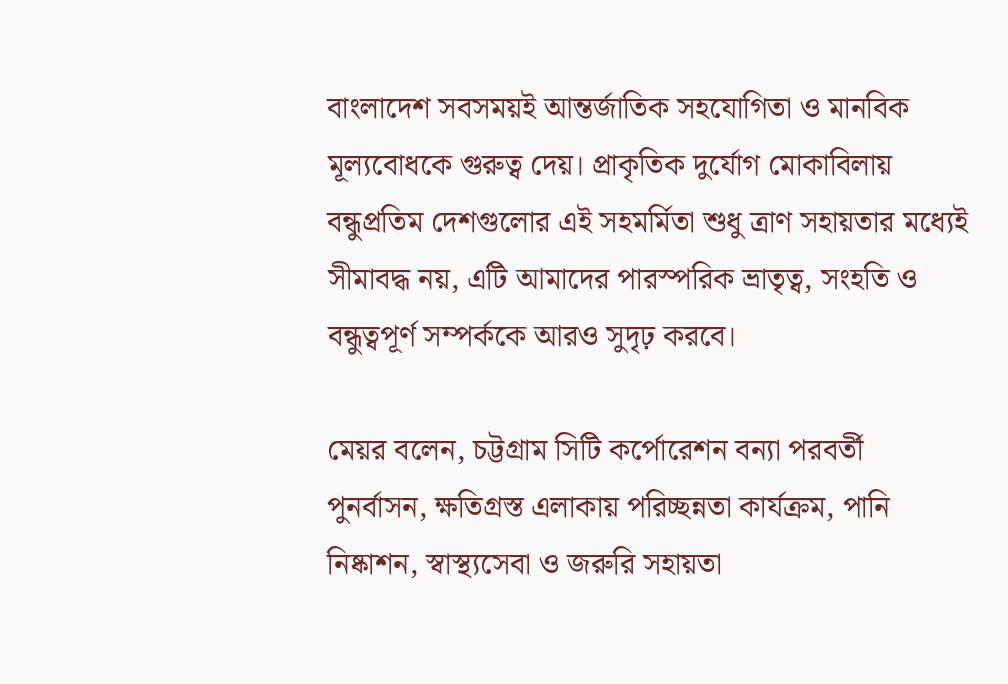বাংলাদেশ সবসময়ই আন্তর্জাতিক সহযোগিতা ও মানবিক মূল্যবোধকে গুরুত্ব দেয়। প্রাকৃতিক দুর্যোগ মোকাবিলায় বন্ধুপ্রতিম দেশগুলোর এই সহমর্মিতা শুধু ত্রাণ সহায়তার মধ্যেই সীমাবদ্ধ নয়, এটি আমাদের পারস্পরিক ভ্রাতৃত্ব, সংহতি ও বন্ধুত্বপূর্ণ সম্পর্ককে আরও সুদৃঢ় করবে।

মেয়র বলেন, চট্টগ্রাম সিটি কর্পোরেশন বন্যা পরবর্তী পুনর্বাসন, ক্ষতিগ্রস্ত এলাকায় পরিচ্ছন্নতা কার্যক্রম, পানি নিষ্কাশন, স্বাস্থ্যসেবা ও জরুরি সহায়তা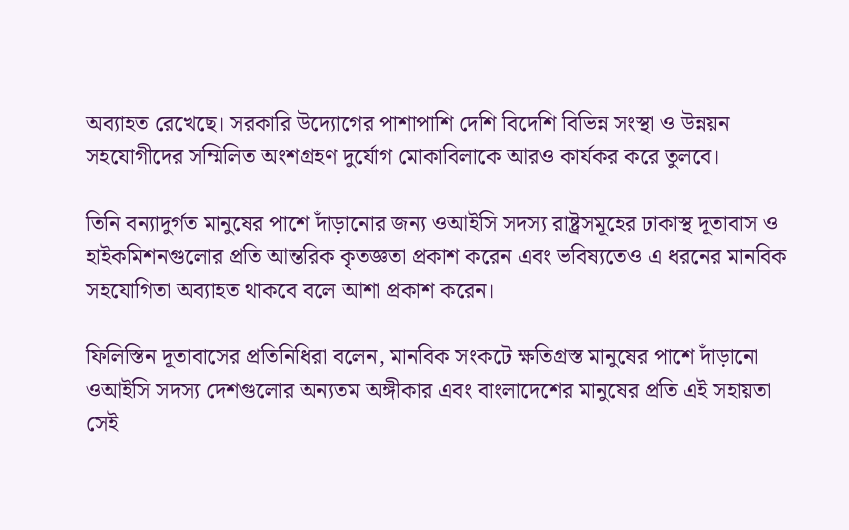অব্যাহত রেখেছে। সরকারি উদ্যোগের পাশাপাশি দেশি বিদেশি বিভিন্ন সংস্থা ও উন্নয়ন সহযোগীদের সম্মিলিত অংশগ্রহণ দুর্যোগ মোকাবিলাকে আরও কার্যকর করে তুলবে।

তিনি বন্যাদুর্গত মানুষের পাশে দাঁড়ানোর জন্য ওআইসি সদস্য রাষ্ট্রসমূহের ঢাকাস্থ দূতাবাস ও হাইকমিশনগুলোর প্রতি আন্তরিক কৃতজ্ঞতা প্রকাশ করেন এবং ভবিষ্যতেও এ ধরনের মানবিক সহযোগিতা অব্যাহত থাকবে বলে আশা প্রকাশ করেন।

ফিলিস্তিন দূতাবাসের প্রতিনিধিরা বলেন, মানবিক সংকটে ক্ষতিগ্রস্ত মানুষের পাশে দাঁড়ানো ওআইসি সদস্য দেশগুলোর অন্যতম অঙ্গীকার এবং বাংলাদেশের মানুষের প্রতি এই সহায়তা সেই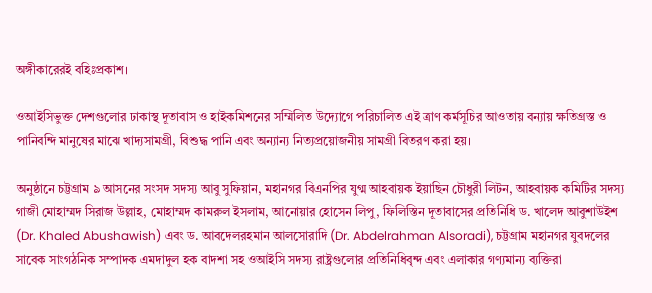অঙ্গীকারেরই বহিঃপ্রকাশ।

ওআইসিভুক্ত দেশগুলোর ঢাকাস্থ দূতাবাস ও হাইকমিশনের সম্মিলিত উদ্যোগে পরিচালিত এই ত্রাণ কর্মসূচির আওতায় বন্যায় ক্ষতিগ্রস্ত ও পানিবন্দি মানুষের মাঝে খাদ্যসামগ্রী, বিশুদ্ধ পানি এবং অন্যান্য নিত্যপ্রয়োজনীয় সামগ্রী বিতরণ করা হয়।

অনুষ্ঠানে চট্টগ্রাম ৯ আসনের সংসদ সদস্য আবু সুফিয়ান, মহানগর বিএনপির যুগ্ম আহবায়ক ইয়াছিন চৌধুরী লিটন, আহবায়ক কমিটির সদস্য গাজী মোহাম্মদ সিরাজ উল্লাহ, মোহাম্মদ কামরুল ইসলাম, আনোয়ার হোসেন লিপু, ফিলিস্তিন দূতাবাসের প্রতিনিধি ড. খালেদ আবুশাউইশ (Dr. Khaled Abushawish) এবং ড. আবদেলরহমান আলসোরাদি (Dr. Abdelrahman Alsoradi), চট্টগ্রাম মহানগর যুবদলের সাবেক সাংগঠনিক সম্পাদক এমদাদুল হক বাদশা সহ ওআইসি সদস্য রাষ্ট্রগুলোর প্রতিনিধিবৃন্দ এবং এলাকার গণ্যমান্য ব্যক্তিরা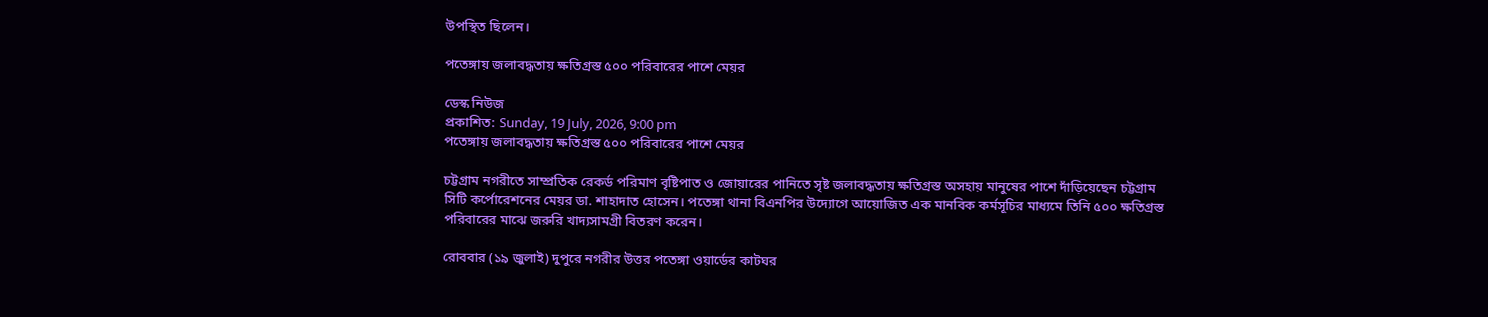উপস্থিত ছিলেন।

পতেঙ্গায় জলাবদ্ধতায় ক্ষতিগ্রস্ত ৫০০ পরিবারের পাশে মেয়র

ডেস্ক নিউজ
প্রকাশিত: Sunday, 19 July, 2026, 9:00 pm
পতেঙ্গায় জলাবদ্ধতায় ক্ষতিগ্রস্ত ৫০০ পরিবারের পাশে মেয়র

চট্টগ্রাম নগরীতে সাম্প্রতিক রেকর্ড পরিমাণ বৃষ্টিপাত ও জোয়ারের পানিতে সৃষ্ট জলাবদ্ধতায় ক্ষতিগ্রস্ত অসহায় মানুষের পাশে দাঁড়িয়েছেন চট্টগ্রাম সিটি কর্পোরেশনের মেয়র ডা. শাহাদাত হোসেন। পতেঙ্গা থানা বিএনপির উদ্যোগে আয়োজিত এক মানবিক কর্মসূচির মাধ্যমে তিনি ৫০০ ক্ষতিগ্রস্ত পরিবারের মাঝে জরুরি খাদ্যসামগ্রী বিতরণ করেন।

রোববার (১৯ জুলাই) দুপুরে নগরীর উত্তর পতেঙ্গা ওয়ার্ডের কাটঘর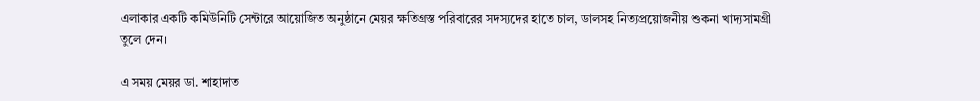এলাকার একটি কমিউনিটি সেন্টারে আয়োজিত অনুষ্ঠানে মেয়র ক্ষতিগ্রস্ত পরিবারের সদস্যদের হাতে চাল, ডালসহ নিত্যপ্রয়োজনীয় শুকনা খাদ্যসামগ্রী তুলে দেন।

এ সময় মেয়র ডা. শাহাদাত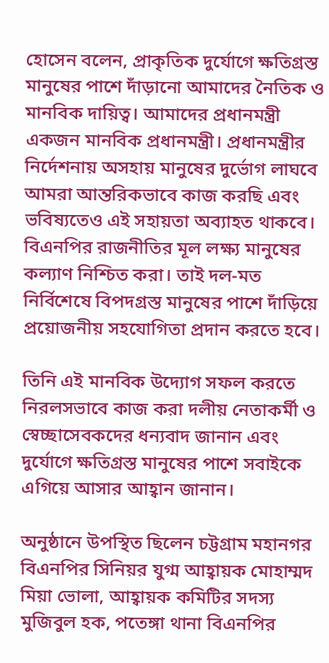হোসেন বলেন, প্রাকৃতিক দুর্যোগে ক্ষতিগ্রস্ত মানুষের পাশে দাঁড়ানো আমাদের নৈতিক ও মানবিক দায়িত্ব। আমাদের প্রধানমন্ত্রী একজন মানবিক প্রধানমন্ত্রী। প্রধানমন্ত্রীর নির্দেশনায় অসহায় মানুষের দুর্ভোগ লাঘবে আমরা আন্তরিকভাবে কাজ করছি এবং ভবিষ্যতেও এই সহায়তা অব্যাহত থাকবে। বিএনপির রাজনীতির মূল লক্ষ্য মানুষের কল্যাণ নিশ্চিত করা। তাই দল-মত নির্বিশেষে বিপদগ্রস্ত মানুষের পাশে দাঁড়িয়ে প্রয়োজনীয় সহযোগিতা প্রদান করতে হবে।

তিনি এই মানবিক উদ্যোগ সফল করতে নিরলসভাবে কাজ করা দলীয় নেতাকর্মী ও স্বেচ্ছাসেবকদের ধন্যবাদ জানান এবং দুর্যোগে ক্ষতিগ্রস্ত মানুষের পাশে সবাইকে এগিয়ে আসার আহ্বান জানান।

অনুষ্ঠানে উপস্থিত ছিলেন চট্টগ্রাম মহানগর বিএনপির সিনিয়র যুগ্ম আহ্বায়ক মোহাম্মদ মিয়া ভোলা, আহ্বায়ক কমিটির সদস্য মুজিবুল হক, পতেঙ্গা থানা বিএনপির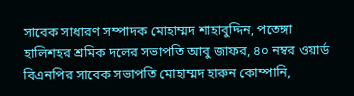সাবেক সাধারণ সম্পাদক মোহাম্মদ শাহাবুদ্দিন, পতেঙ্গা হালিশহর শ্রমিক দলের সভাপতি আবু জাফর, ৪০ নম্বর ওয়ার্ড বিএনপির সাবেক সভাপতি মোহাম্মদ হারুন কোম্পানি,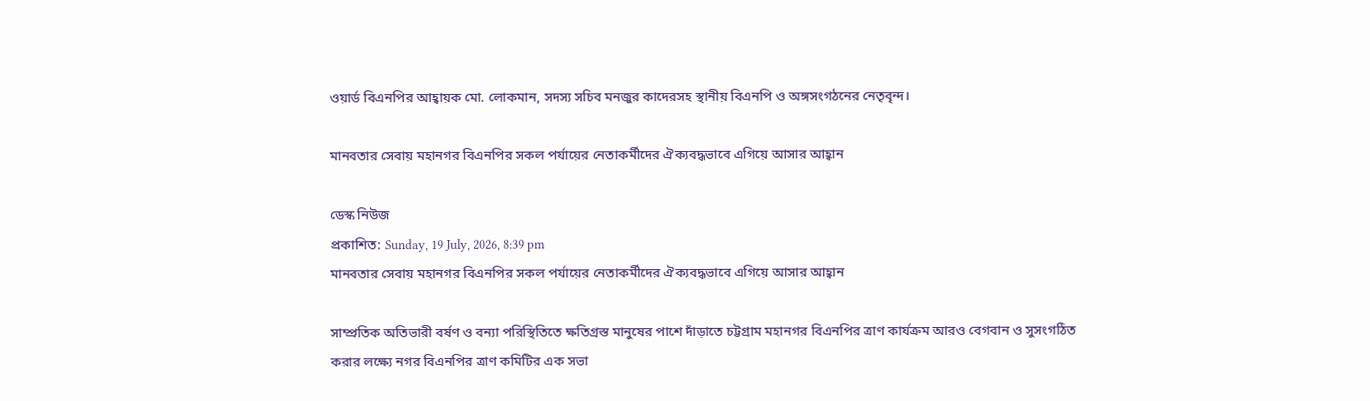ওয়ার্ড বিএনপির আহ্বায়ক মো. লোকমান, সদস্য সচিব মনজুর কাদেরসহ স্থানীয় বিএনপি ও অঙ্গসংগঠনের নেতৃবৃন্দ।

মানবতার সেবায় মহানগর বিএনপির সকল পর্যায়ের নেতাকর্মীদের ঐক্যবদ্ধভাবে এগিয়ে আসার আহ্বান

ডেস্ক নিউজ
প্রকাশিত: Sunday, 19 July, 2026, 8:39 pm
মানবতার সেবায় মহানগর বিএনপির সকল পর্যায়ের নেতাকর্মীদের ঐক্যবদ্ধভাবে এগিয়ে আসার আহ্বান

সাম্প্রতিক অতিভারী বর্ষণ ও বন্যা পরিস্থিতিতে ক্ষতিগ্রস্ত মানুষের পাশে দাঁড়াতে চট্টগ্রাম মহানগর বিএনপির ত্রাণ কার্যক্রম আরও বেগবান ও সুসংগঠিত করার লক্ষ্যে নগর বিএনপির ত্রাণ কমিটির এক সভা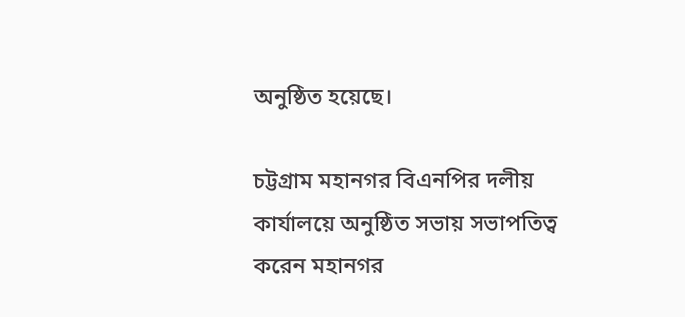অনুষ্ঠিত হয়েছে।

চট্টগ্রাম মহানগর বিএনপির দলীয় কার্যালয়ে অনুষ্ঠিত সভায় সভাপতিত্ব করেন মহানগর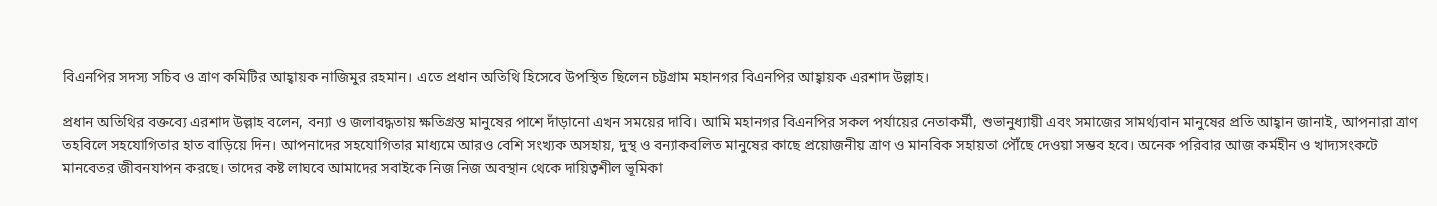বিএনপির সদস্য সচিব ও ত্রাণ কমিটির আহ্বায়ক নাজিমুর রহমান। এতে প্রধান অতিথি হিসেবে উপস্থিত ছিলেন চট্টগ্রাম মহানগর বিএনপির আহ্বায়ক এরশাদ উল্লাহ।

প্রধান অতিথির বক্তব্যে এরশাদ উল্লাহ বলেন, বন্যা ও জলাবদ্ধতায় ক্ষতিগ্রস্ত মানুষের পাশে দাঁড়ানো এখন সময়ের দাবি। আমি মহানগর বিএনপির সকল পর্যায়ের নেতাকর্মী, শুভানুধ্যায়ী এবং সমাজের সামর্থ্যবান মানুষের প্রতি আহ্বান জানাই, আপনারা ত্রাণ তহবিলে সহযোগিতার হাত বাড়িয়ে দিন। আপনাদের সহযোগিতার মাধ্যমে আরও বেশি সংখ্যক অসহায়, দুস্থ ও বন্যাকবলিত মানুষের কাছে প্রয়োজনীয় ত্রাণ ও মানবিক সহায়তা পৌঁছে দেওয়া সম্ভব হবে। অনেক পরিবার আজ কর্মহীন ও খাদ্যসংকটে মানবেতর জীবনযাপন করছে। তাদের কষ্ট লাঘবে আমাদের সবাইকে নিজ নিজ অবস্থান থেকে দায়িত্বশীল ভূমিকা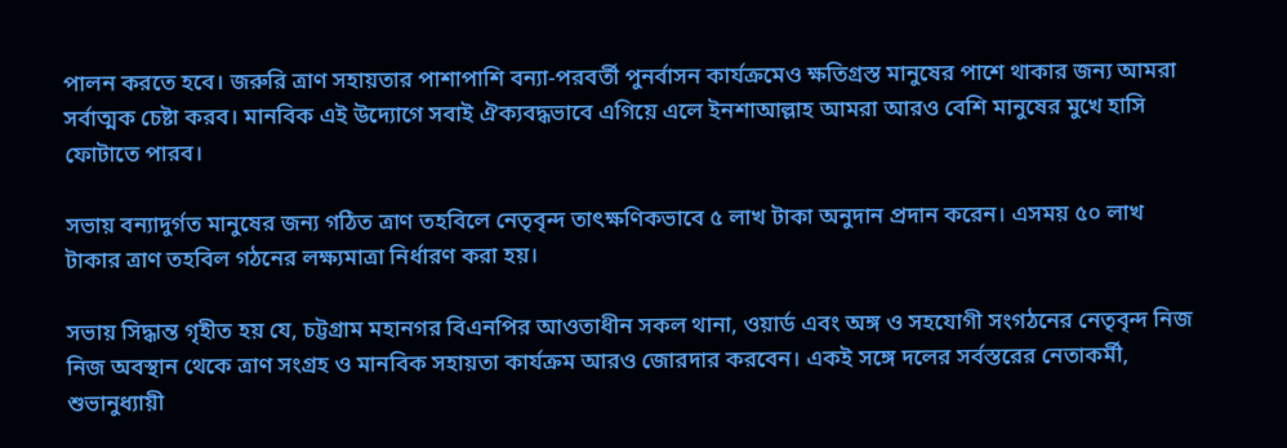পালন করতে হবে। জরুরি ত্রাণ সহায়তার পাশাপাশি বন্যা-পরবর্তী পুনর্বাসন কার্যক্রমেও ক্ষতিগ্রস্ত মানুষের পাশে থাকার জন্য আমরা সর্বাত্মক চেষ্টা করব। মানবিক এই উদ্যোগে সবাই ঐক্যবদ্ধভাবে এগিয়ে এলে ইনশাআল্লাহ আমরা আরও বেশি মানুষের মুখে হাসি ফোটাতে পারব।

সভায় বন্যাদুর্গত মানুষের জন্য গঠিত ত্রাণ তহবিলে নেতৃবৃন্দ তাৎক্ষণিকভাবে ৫ লাখ টাকা অনুদান প্রদান করেন। এসময় ৫০ লাখ টাকার ত্রাণ তহবিল গঠনের লক্ষ্যমাত্রা নির্ধারণ করা হয়।

সভায় সিদ্ধান্ত গৃহীত হয় যে, চট্টগ্রাম মহানগর বিএনপির আওতাধীন সকল থানা, ওয়ার্ড এবং অঙ্গ ও সহযোগী সংগঠনের নেতৃবৃন্দ নিজ নিজ অবস্থান থেকে ত্রাণ সংগ্রহ ও মানবিক সহায়তা কার্যক্রম আরও জোরদার করবেন। একই সঙ্গে দলের সর্বস্তরের নেতাকর্মী, শুভানুধ্যায়ী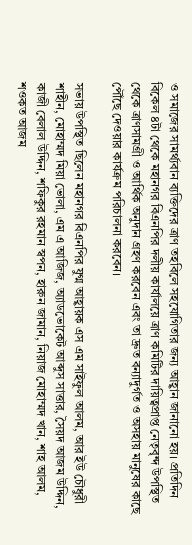ও সমাজের সামর্থ্যবান ব্যক্তিদের ত্রাণ তহবিলে সহযোগিতার জন্য আহ্বান জানানো হয়। প্রতিদিন বিকেল ৪টা থেকে মহানগর বিএনপির দলীয় কার্যালয়ে ত্রাণ কমিটির দায়িত্বপ্রাপ্ত নেতৃবৃন্দ উপস্থিত থেকে ত্রাণসামগ্রী ও আর্থিক অনুদান গ্রহণ করবেন এবং তা দ্রুত বন্যাদুর্গত ও অসহায় মানুষের কাছে পৌঁছে দেওয়ার কার্যক্রম পরিচালনা করবেন।

সভায় উপস্থিত ছিলেন মহানগর বিএনপির যুগ্ম আহ্বায়ক এস এম সাইফুল আলম, আর ইউ চৌধুরী শাহীন, মোহাম্মদ মিয়া ভোলা, এম এ আজিজ, অ্যাডভোকেট আব্দুস সাত্তার, সৈয়দ আজম উদ্দিন, কাজী বেলাল উদ্দিন, শফিকুর রহমান স্বপন, হারুন জামান, নিয়াজ মোহাম্মদ খান, শাহ আলম, শওকত আজম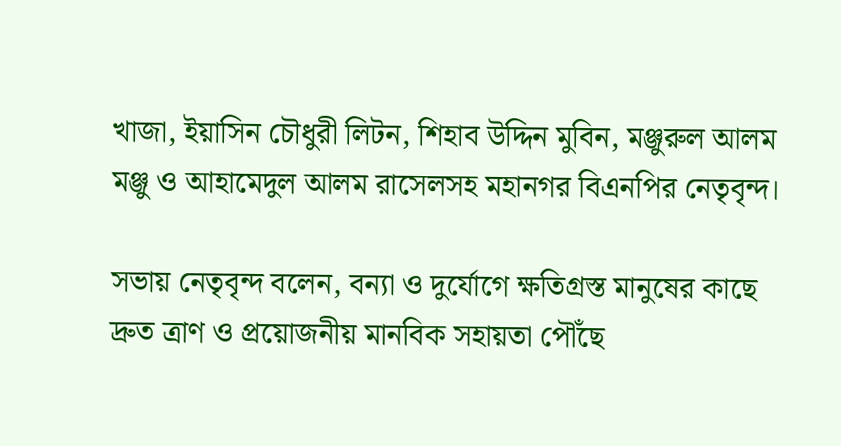খাজা, ইয়াসিন চৌধুরী লিটন, শিহাব উদ্দিন মুবিন, মঞ্জুরুল আলম মঞ্জু ও আহামেদুল আলম রাসেলসহ মহানগর বিএনপির নেতৃবৃন্দ।

সভায় নেতৃবৃন্দ বলেন, বন্যা ও দুর্যোগে ক্ষতিগ্রস্ত মানুষের কাছে দ্রুত ত্রাণ ও প্রয়োজনীয় মানবিক সহায়তা পৌঁছে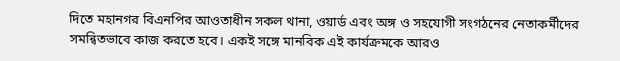দিতে মহানগর বিএনপির আওতাধীন সকল থানা, ওয়ার্ড এবং অঙ্গ ও সহযোগী সংগঠনের নেতাকর্মীদের সমন্বিতভাবে কাজ করতে হবে। একই সঙ্গে মানবিক এই কার্যক্রমকে আরও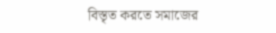বিস্তৃত করতে সমাজের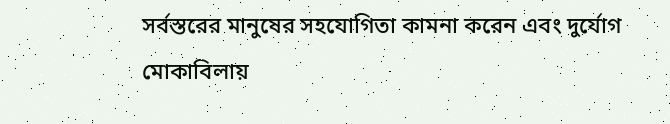সর্বস্তরের মানুষের সহযোগিতা কামনা করেন এবং দুর্যোগ মোকাবিলায়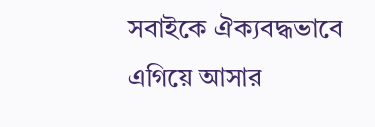সবাইকে ঐক্যবদ্ধভাবে এগিয়ে আসার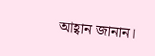আহ্বান জানান।